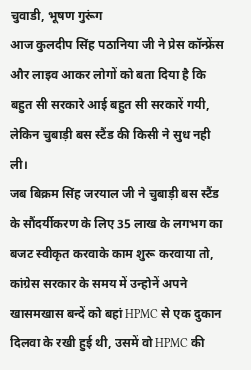चुवाडी, भूषण गुरूंग
आज कुलदीप सिंह पठानिया जी ने प्रेस कॉन्फ्रेंस और लाइव आकर लोगों को बता दिया है कि बहुत सी सरकारे आई बहुत सी सरकारें गयी, लेकिन चुबाड़ी बस स्टैंड की किसी ने सुध नही ली।
जब बिक्रम सिंह जरयाल जी ने चुबाड़ी बस स्टैंड के सौंदर्यीकरण के लिए 35 लाख के लगभग का बजट स्वीकृत करवाके काम शुरू करवाया तो, कांग्रेस सरकार के समय में उन्होनें अपने खासमखास बन्दें को बहां HPMC से एक दुकान दिलवा के रखी हुई थी, उसमें वो HPMC की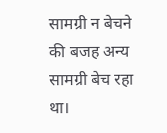सामग्री न बेचने की बजह अन्य सामग्री बेच रहा था।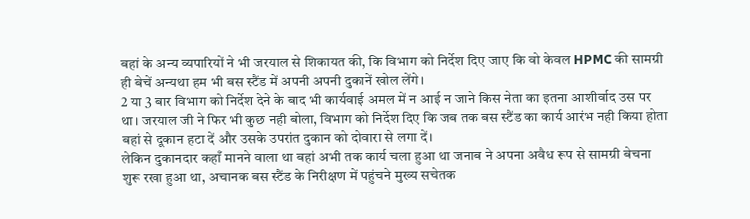बहां के अन्य व्यपारियों ने भी जरयाल से शिकायत की, कि विभाग को निर्देश दिए जाए कि वो केवल HPMC की सामग्री ही बेचें अन्यथा हम भी बस स्टैंड में अपनी अपनी दुकानें खोल लेंगे।
2 या 3 बार विभाग को निर्देश देने के बाद भी कार्यवाई अमल में न आई न जाने किस नेता का इतना आशीर्वाद उस पर था। जरयाल जी ने फिर भी कुछ नही बोला, विभाग को निर्देश दिए कि जब तक बस स्टैंड का कार्य आरंभ नही किया होता बहां से दूकान हटा दें और उसके उपरांत दुकान को दोवारा से लगा दें।
लेकिन दुकानदार कहाँ मानने वाला था बहां अभी तक कार्य चला हुआ था जनाब ने अपना अवैध रूप से सामग्री बेचना शुरू रखा हुआ था, अचानक बस स्टैंड के निरीक्षण में पहुंचने मुख्य सचेतक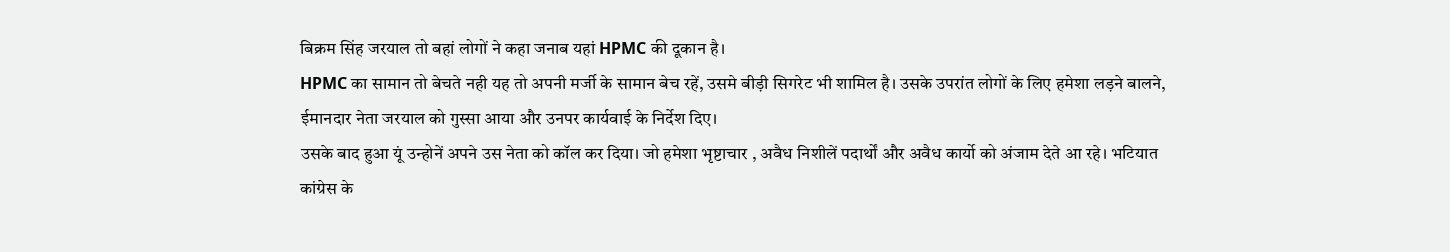बिक्रम सिंह जरयाल तो बहां लोगों ने कहा जनाब यहां HPMC की दूकान है।
HPMC का सामान तो बेचते नही यह तो अपनी मर्जी के सामान बेच रहें, उसमे बीड़ी सिगरेट भी शामिल है। उसके उपरांत लोगों के लिए हमेशा लड़ने बालने, ईमानदार नेता जरयाल को गुस्सा आया और उनपर कार्यवाई के निर्देश दिए।
उसके बाद हुआ यूं उन्होनें अपने उस नेता को कॉल कर दिया। जो हमेशा भृष्टाचार , अवैध निशीलें पदार्थों और अवैध कार्यो को अंजाम देते आ रहे। भटियात कांग्रेस के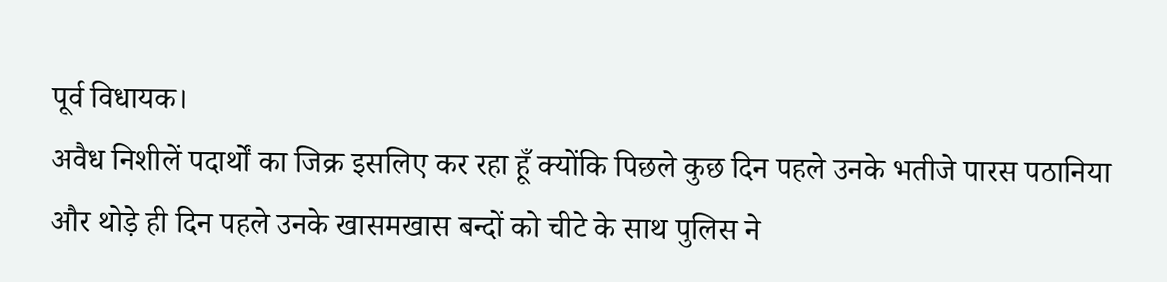पूर्व विधायक।
अवैध निशीलें पदार्थों का जिक्र इसलिए कर रहा हूँ क्योंकि पिछले कुछ दिन पहले उनके भतीजे पारस पठानिया और थोड़े ही दिन पहले उनके खासमखास बन्दों को चीटे के साथ पुलिस ने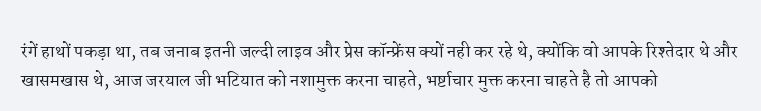रंगें हाथों पकड़ा था, तब जनाब इतनी जल्दी लाइव और प्रेस कॉन्फ्रेंस क्यों नही कर रहे थे, क्योंकि वो आपके रिश्तेदार थे और खासमखास थे, आज जरयाल जी भटियात को नशामुक्त करना चाहते, भर्ष्टाचार मुक्त करना चाहते है तो आपको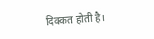दिक्कत होती है।